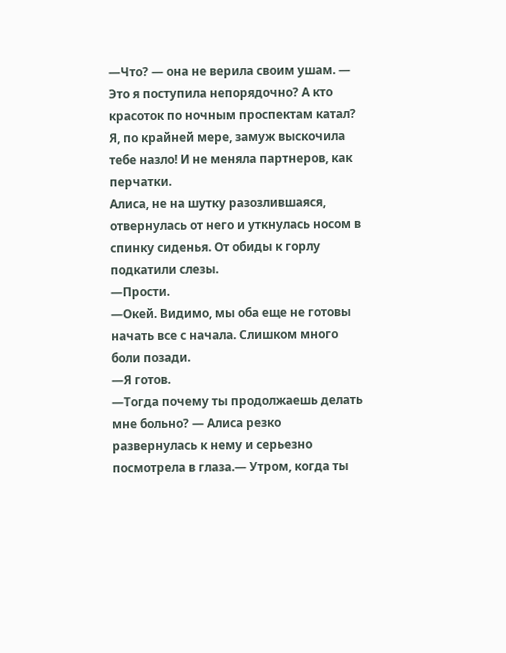—Что? — она не верила своим ушам. — Это я поступила непорядочно? А кто красоток по ночным проспектам катал? Я, по крайней мере, замуж выскочила тебе назло! И не меняла партнеров, как перчатки.
Алиса, не на шутку разозлившаяся, отвернулась от него и уткнулась носом в спинку сиденья. От обиды к горлу подкатили слезы.
—Прости.
—Окей. Видимо, мы оба еще не готовы начать все с начала. Слишком много боли позади.
—Я готов.
—Тогда почему ты продолжаешь делать мне больно? — Алиса резко развернулась к нему и серьезно посмотрела в глаза.— Утром, когда ты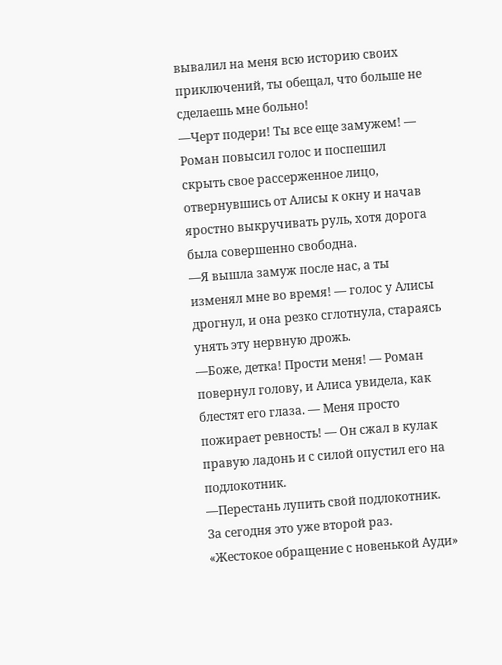вывалил на меня всю историю своих приключений, ты обещал, что больше не сделаешь мне больно!
—Черт подери! Ты все еще замужем! — Роман повысил голос и поспешил скрыть свое рассерженное лицо, отвернувшись от Алисы к окну и начав яростно выкручивать руль, хотя дорога была совершенно свободна.
—Я вышла замуж после нас, а ты изменял мне во время! — голос у Алисы дрогнул, и она резко сглотнула, стараясь унять эту нервную дрожь.
—Боже, детка! Прости меня! — Роман повернул голову, и Алиса увидела, как блестят его глаза. — Меня просто пожирает ревность! — Он сжал в кулак правую ладонь и с силой опустил его на подлокотник.
—Перестань лупить свой подлокотник. За сегодня это уже второй раз. «Жестокое обращение с новенькой Ауди»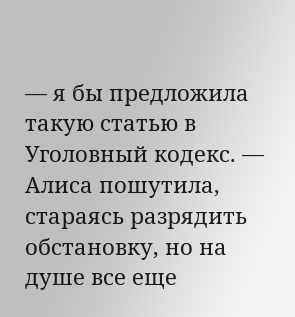— я бы предложила такую статью в Уголовный кодекс. — Алиса пошутила, стараясь разрядить обстановку, но на душе все еще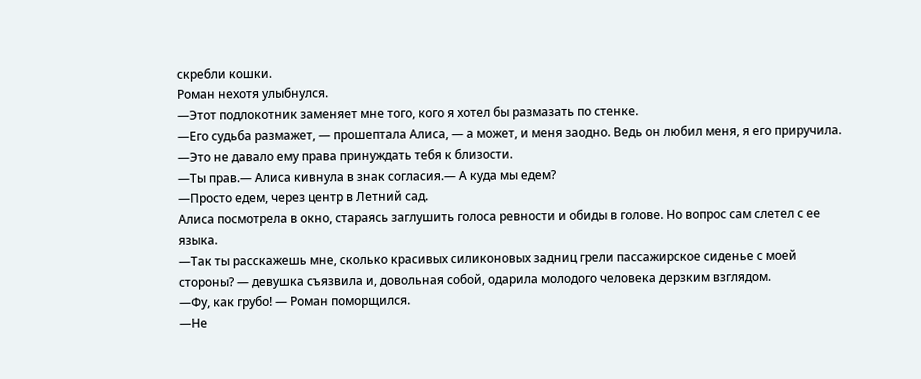скребли кошки.
Роман нехотя улыбнулся.
—Этот подлокотник заменяет мне того, кого я хотел бы размазать по стенке.
—Его судьба размажет, — прошептала Алиса, — а может, и меня заодно. Ведь он любил меня, я его приручила.
—Это не давало ему права принуждать тебя к близости.
—Ты прав.— Алиса кивнула в знак согласия.— А куда мы едем?
—Просто едем, через центр в Летний сад.
Алиса посмотрела в окно, стараясь заглушить голоса ревности и обиды в голове. Но вопрос сам слетел с ее языка.
—Так ты расскажешь мне, сколько красивых силиконовых задниц грели пассажирское сиденье с моей стороны? — девушка съязвила и, довольная собой, одарила молодого человека дерзким взглядом.
—Фу, как грубо! — Роман поморщился.
—Не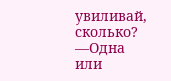увиливай, сколько?
—Одна или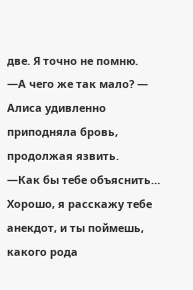две. Я точно не помню.
—А чего же так мало? — Алиса удивленно приподняла бровь, продолжая язвить.
—Как бы тебе объяснить… Хорошо, я расскажу тебе анекдот, и ты поймешь, какого рода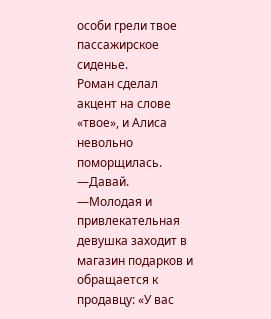особи грели твое пассажирское сиденье.
Роман сделал акцент на слове «твое», и Алиса невольно поморщилась.
—Давай.
—Молодая и привлекательная девушка заходит в магазин подарков и обращается к продавцу: «У вас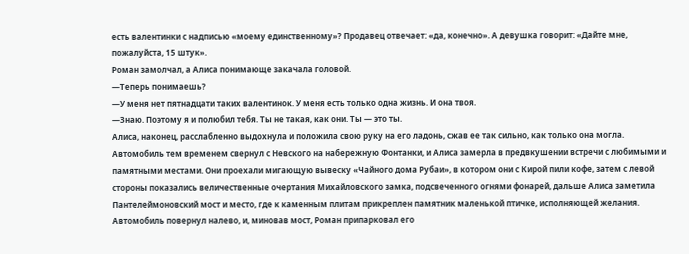есть валентинки с надписью «моему единственному»? Продавец отвечает: «да, конечно». А девушка говорит: «Дайте мне, пожалуйста, 15 штук».
Роман замолчал, а Алиса понимающе закачала головой.
—Теперь понимаешь?
—У меня нет пятнадцати таких валентинок. У меня есть только одна жизнь. И она твоя.
—Знаю. Поэтому я и полюбил тебя. Ты не такая, как они. Ты — это ты.
Алиса, наконец, расслабленно выдохнула и положила свою руку на его ладонь, сжав ее так сильно, как только она могла.
Автомобиль тем временем свернул с Невского на набережную Фонтанки, и Алиса замерла в предвкушении встречи с любимыми и памятными местами. Они проехали мигающую вывеску «Чайного дома Рубаи», в котором они с Кирой пили кофе, затем с левой стороны показались величественные очертания Михайловского замка, подсвеченного огнями фонарей, дальше Алиса заметила Пантелеймоновский мост и место, где к каменным плитам прикреплен памятник маленькой птичке, исполняющей желания.
Автомобиль повернул налево, и, миновав мост, Роман припарковал его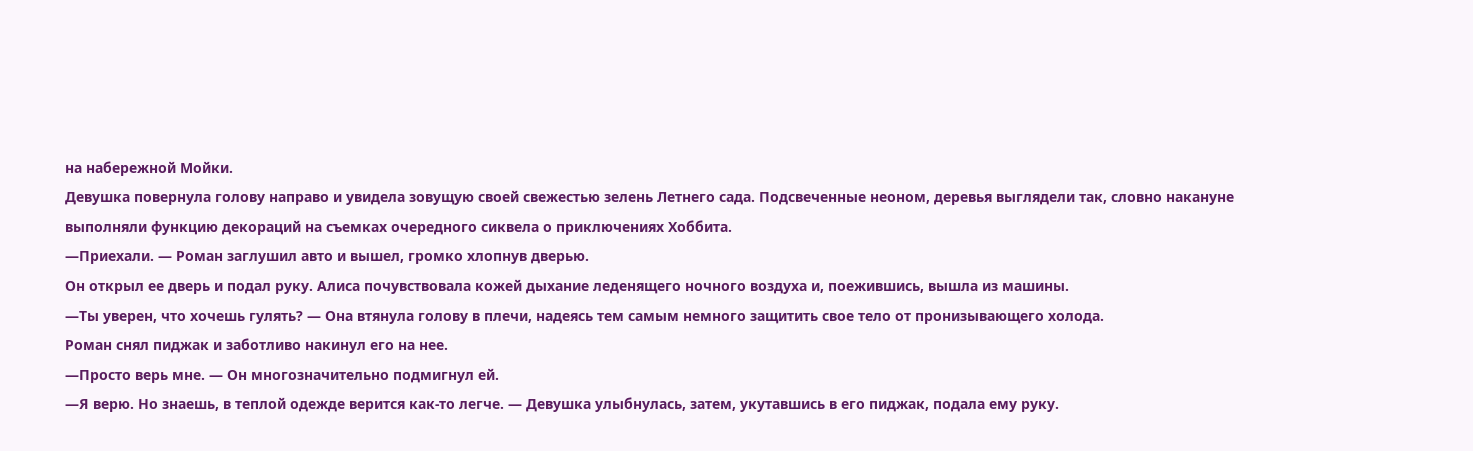на набережной Мойки.
Девушка повернула голову направо и увидела зовущую своей свежестью зелень Летнего сада. Подсвеченные неоном, деревья выглядели так, словно накануне выполняли функцию декораций на съемках очередного сиквела о приключениях Хоббита.
—Приехали. — Роман заглушил авто и вышел, громко хлопнув дверью.
Он открыл ее дверь и подал руку. Алиса почувствовала кожей дыхание леденящего ночного воздуха и, поежившись, вышла из машины.
—Ты уверен, что хочешь гулять? — Она втянула голову в плечи, надеясь тем самым немного защитить свое тело от пронизывающего холода.
Роман снял пиджак и заботливо накинул его на нее.
—Просто верь мне. — Он многозначительно подмигнул ей.
—Я верю. Но знаешь, в теплой одежде верится как-то легче. — Девушка улыбнулась, затем, укутавшись в его пиджак, подала ему руку.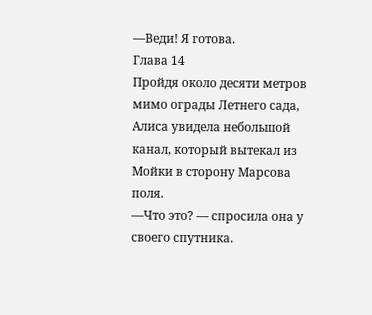—Веди! Я готова.
Глава 14
Пройдя около десяти метров мимо ограды Летнего сада, Алиса увидела небольшой канал, который вытекал из Мойки в сторону Марсова поля.
—Что это? — спросила она у своего спутника.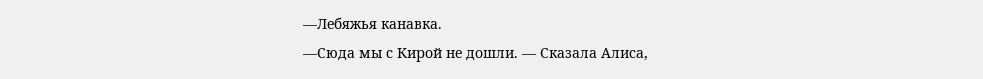—Лебяжья канавка.
—Сюда мы с Кирой не дошли. — Сказала Алиса,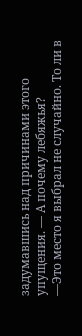задумавшись над причинами этого упущения. — А почему лебяжья?
—Это место я выбрал не случайно. То ли в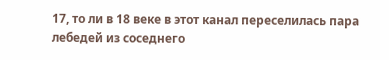17, то ли в 18 веке в этот канал переселилась пара лебедей из соседнего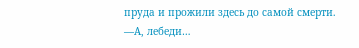пруда и прожили здесь до самой смерти.
—А, лебеди…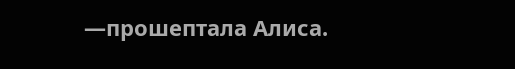—прошептала Алиса.